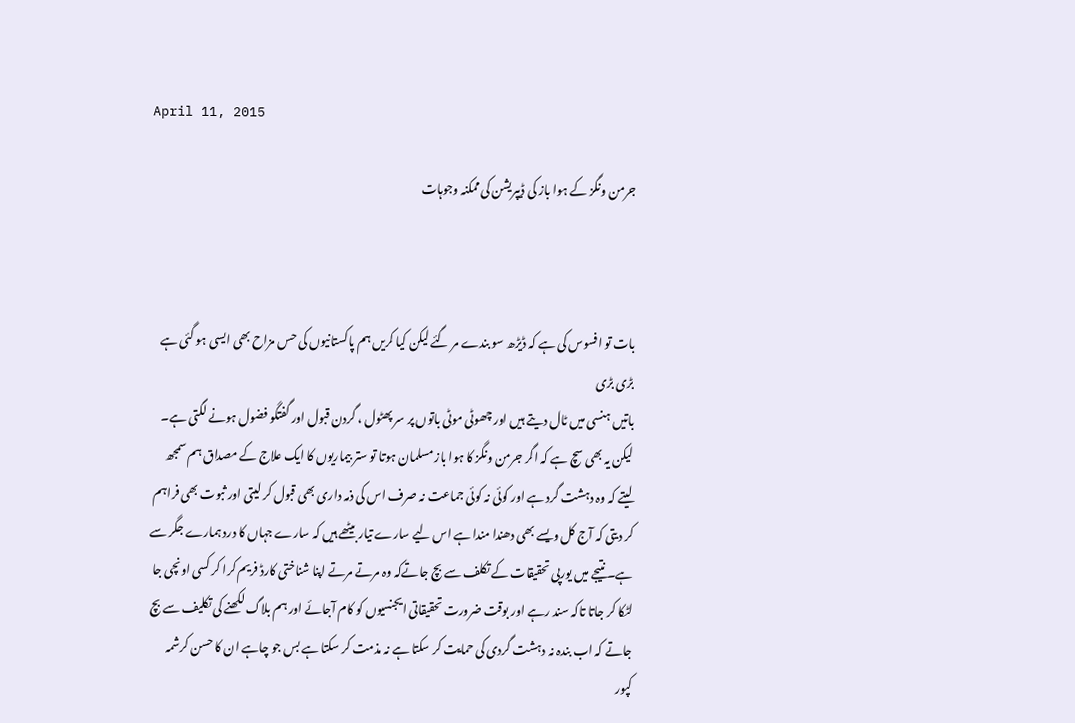April 11, 2015

جرمن ونگز کے ہوا باز کی ڈیپریشن کی ممکنہ وجوہات



بات تو افسوس کی ہے کہ ڈیڑھ سو بندے مر گئے لیکن کیا کریں ہم پاکستانیوں کی حس مزاح بھی ایسی ہو گئی ہے بڑی بڑی
باتیں ہنسی میں ٹال دیتے ہیں اور چھوٹی موٹی باتوں پر سر پھٹول ، گردن قبول اور گفتگو فضول ہونے لگتی ہے۔ لیکن یہ بھی سچ ہے کہ اگر جرمن ونگز کا ہوا باز مسلمان ہوتا تو ستر بیماریوں کا ایک علاج کے مصداق ہم سمجھ لیتے کہ وہ دہشت گرد ہے اور کوئی نہ کوئی جماعت نہ صرف اس کی ذمہ داری بھی قبول کر لیتی اور ثبوت بھی فراہم کر دیتی کہ آج کل ویسے بھی دھندا مندا ہے اس لیے سارے تیار بیٹھے ہیں کہ سارے جہاں کا درد ہمارے جگر سے ہے۔ نتیجے میں یورپی تحقیقات کے تکلف سے بچ جاتےکہ وہ مرتے مرتے اپنا شناختی کارڈ فریم کرا کر کسی اونچی جا لٹکا کر جاتا تاکہ سند رہے اور بوقت ضرورت تحقیقاتی ایجنسیوں کو کام آجائے اور ہم بلاگ لکھنے کی تکلیف سے بچ جاتے کہ اب بندہ نہ دہشت گردی کی حمایت کر سکتا ہے نہ مذمت کر سکتا ہے بس جو چاہے ان کا حسن کرشمہ کپور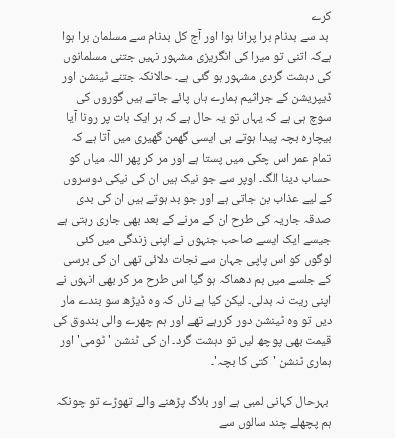کرے
 بد سے بدنام برا پرانا ہوا اور آج کل بدنام سے مسلمان برا ہوا ہےکہ اتنی تو میرا کی انگریزی مشہور نہیں جتنی مسلمانوں کی دہشت گردی مشہور ہو گئی ہے۔ حالانکہ جتنے ٹینشن اور ڈیپریشن کے جراثیم ہمارے ہاں پائے جاتے ہیں گوروں کی سوچ ہی ہے کہ یہاں تو یہ حال ہے کہ ہر ایک بات پر رونا آیا بیچارہ بچہ پیدا ہوتے ہی ایسی گھمن گھیری میں آتا ہے کہ تمام عمر اس چکی میں پستا ہے اور مر کر پھر اللہ میاں کو حساب دینا الگ۔ اوپر سے جو نیک ہیں ان کی نیکی دوسروں کے لیے عذاب بن جاتی ہے اور جو بد ہوتے ہیں ان کی بدی صدقہ جاریہ کی طرح ان کے مرنے کے بعد بھی جاری رہتی ہے جیسے ایک ایسے صاحب جنہوں نے اپنی زندگی میں کئی لوگوں کو اس پاپی جہان سے نجات دلائی تھی ان کی برسی کے جلسے میں بم دھماکہ ہو گیا اس طرح مر کر بھی انہوں نے اپنی ریت نہ بدلی۔ لیکن کیا ہے ناں کہ وہ ڈیڑھ سو بندے مار دیں تو وہ ٹینشن دور کررہے تھے اور ہم چھرے والی بندوق کی قیمت بھی پوچھ لیں تو دہشت گرد۔ ان کی ٹنشن 'ٹومی' اور ہماری ٹنشن 'کتی کا بچہ'۔

 بہرحال کہانی لمبی ہے اور بلاگ پڑھنے والے تھوڑے تو چونکہ ہم پچھلے چند سالوں سے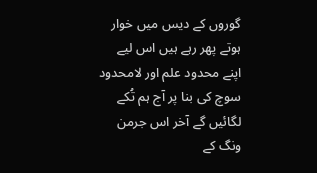گوروں کے دیس میں خوار ہوتے پھر رہے ہیں اس لیے اپنے محدود علم اور لامحدود سوچ کی بنا پر آج ہم تُکے لگائیں گے آخر اس جرمن ونگ کے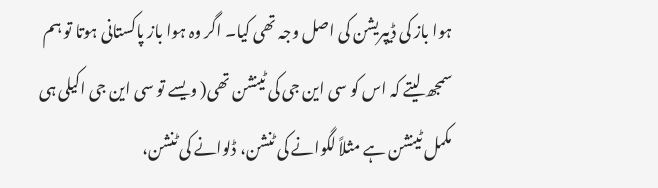ہوا باز کی ڈیپریشن کی اصل وجہ تھی کیا۔ اگر وہ ہوا باز پاکستانی ہوتا تو ہم سمجھ لیتے کہ اس کو سی این جی کی ٹینشن تھی( ویسے تو سی این جی اکیلی ہی مکمل ٹینشن ہے مثلاً لگوانے کی ٹنشن، ڈلوانے کی ٹنشن،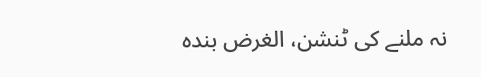نہ ملنے کی ٹنشن، الغرض بندہ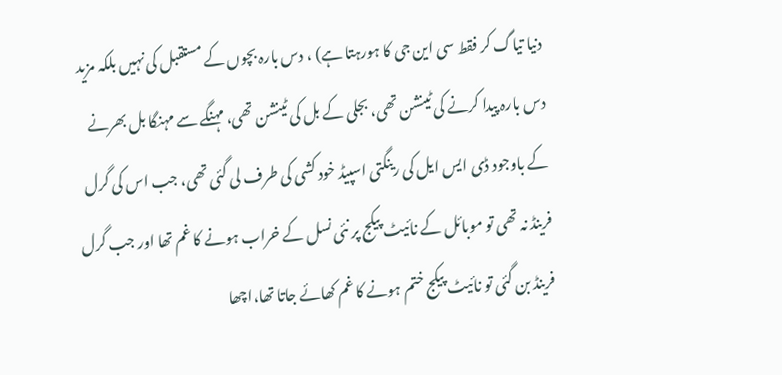دنیا تیاگ کر فقط سی این جی کا ہورہتا ہے) ، دس بارہ بچوں کے مستقبل کی نہیں بلکہ مزید دس بارہ پیدا کرنے کی ٹینشن تھی، بجلی کے بل کی ٹینشن تھی، مہنگے سے مہنگا بل بھرنے کے باوجود ڈی ایس ایل کی رینگتی اسپیڈ خود کشی کی طرف لی گئی تھی، جب اس کی گرل فرینڈ نہ تھی تو موبائل کے نائیٹ پیکج پر نئی نسل کے خراب ہونے کا غم تھا اور جب گرل فرینڈ بن گئی تو نائیٹ پیکج ختم ہونے کا غم کھائے جاتا تھا،اچھا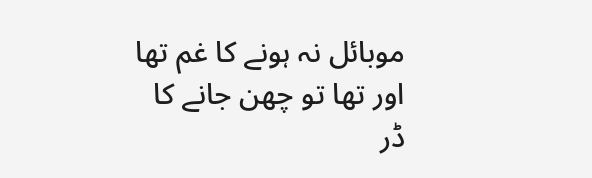موبائل نہ ہونے کا غم تھا اور تھا تو چھن جانے کا ڈر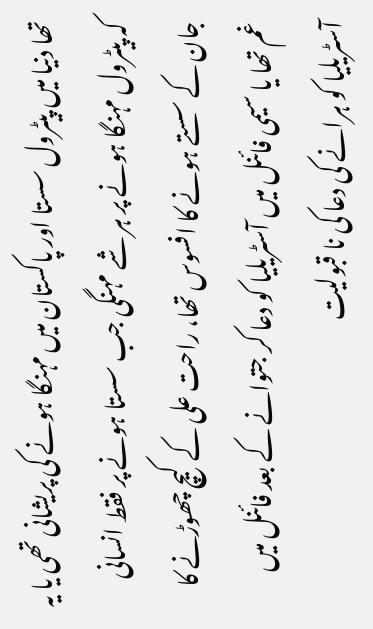تھا دنیا میں پیٹرول سستا اور پاکستان میں مہنگا ہونے کی پریشانی تھی یا یہ کہ پیٹرول مہنگا ہونے پر ہر شے مہنگی جب سستا ہونے پر فقط انسانی جان کے سستے ہونے کا افسوس تھا، راحت علی کے کیچ چھوڑنے کا غم تھا یا سیمی فائنل میں آسٹریلیا کو دعا کر جتوانے کے بعد فائنل میں آسٹریلیا کو ہرانے کی دعا کی نا قبولیت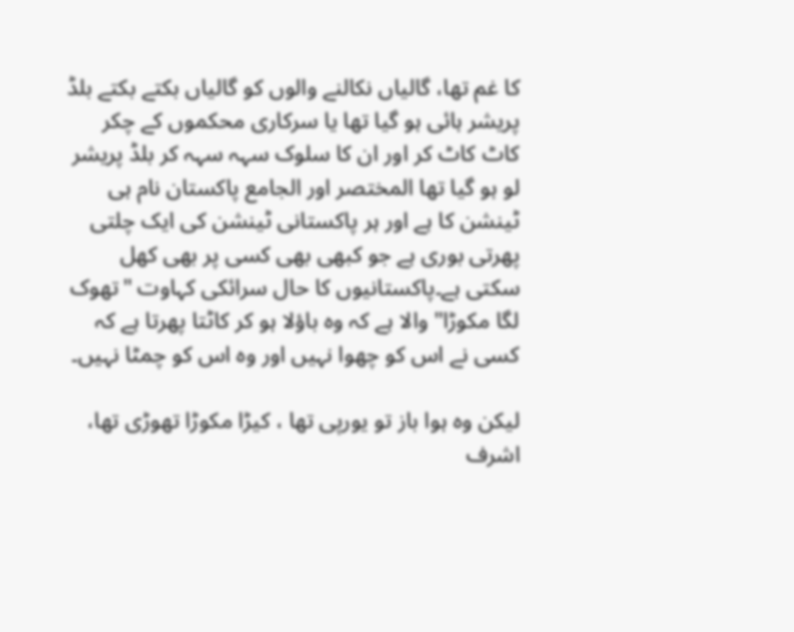کا غم تھا، گالیاں نکالنے والوں کو گالیاں بکتے بکتے بلڈ پریشر ہائی ہو گیا تھا یا سرکاری محکموں کے چکر کاٹ کاٹ کر اور ان کا سلوک سہہ سہہ کر بلڈ پریشر لو ہو گیا تھا المختصر اور الجامع پاکستان نام ہی ٹینشن کا ہے اور ہر پاکستانی ٹینشن کی ایک چلتی پھرتی بوری ہے جو کبھی بھی کسی پر بھی کھل سکتی ہے۔پاکستانیوں کا حال سرائکی کہاوت "تھوک لگا مکوڑا" والا ہے کہ وہ باؤلا ہو کر کاٹتا پھرتا ہے کہ کسی نے اس کو چھوا نہیں اور وہ اس کو چمٹا نہیں۔

لیکن وہ ہوا باز تو یورپی تھا ، کیڑا مکوڑا تھوڑی تھا، اشرف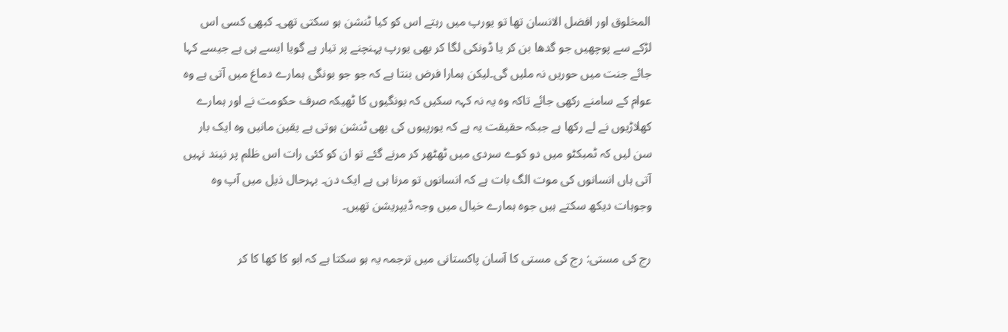المخلوق اور افضل الانسان تھا تو یورپ میں رہتے اس کو کیا ٹنشن ہو سکتی تھی۔ کبھی کسی اس لڑکے سے پوچھیں جو گدھا بن کر یا ڈونکی لگا کر بھی یورپ پہنچنے پر تیار ہے گویا ایسے ہی ہے جیسے کہا جائے جنت میں حوریں نہ ملیں گی۔لیکن ہمارا فرض بنتا ہے کہ جو جو بونگی ہمارے دماغ میں آتی ہے وہ عوام کے سامنے رکھی جائے تاکہ وہ یہ نہ کہہ سکیں کہ بونگیوں کا ٹھیکہ صرف حکومت نے اور ہمارے کھلاڑیوں نے لے رکھا ہے جبکہ حقیقت یہ ہے کہ یورپیوں کی بھی ٹنشن ہوتی ہے یقین مانیں وہ ایک بار سن لیں کہ ٹمبکٹو میں دو کوے سردی میں ٹھٹھر کر مرنے گئے تو ان کو کئی رات اس ظلم پر نیند نہیں آتی ہاں انسانوں کی موت الگ بات ہے کہ انسانوں تو مرنا ہی ہے ایک دن۔ بہرحال ذیل میں آپ وہ وجوہات دیکھ سکتے ہیں جوہ ہمارے خیال میں وجہ ڈیپریشن تھیں۔

رج کی مستی: رج کی مستی کا آسان پاکستانی میں ترجمہ یہ ہو سکتا ہے کہ ابو کا کھا کا کر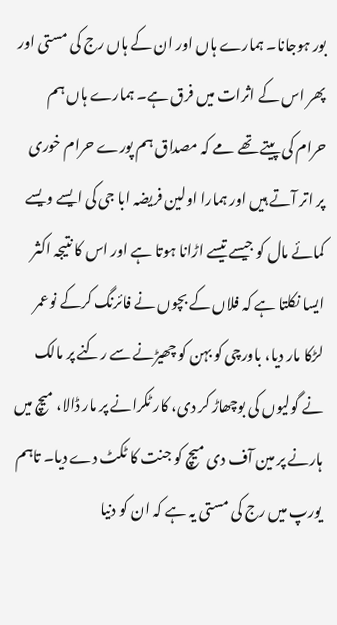بور ہوجانا۔ ہمارے ہاں اور ان کے ہاں رج کی مستی اور پھر اس کے اثرات میں فرق ہے۔ ہمارے ہاں ہم حرام کی پیتے تھے مے کہ مصداق ہم پورے حرام خوری پر اتر آتے ہیں اور ہمارا اولین فریضہ ابا جی کی ایسے ویسے کمائے مال کو جیسے تیسے اڑانا ہوتا ہے اور اس کا نتیجہ اکثر ایسا نکلتا ہے کہ فلاں کے بچوں نے فائرنگ کرکے نوعمر لڑکا مار دیا، باورچی کو بہن کو چھیڑنے سے رکنے پر مالک نے گولیوں کی بوچھاڑ کر دی، کار ٹکرانے پر مار ڈالا، میچ میں ہارنے پر مین آف دی میچ کو جنت کا ٹکٹ دے دیا۔ تاہم یورپ میں رج کی مستی یہ ہے کہ ان کو دنیا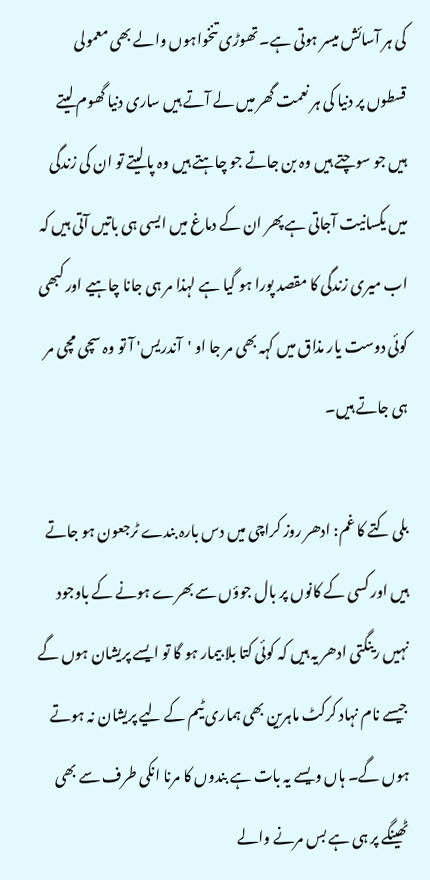کی ہر آسائش میسر ہوتی ہے۔ تھوڑی تنخواہوں والے بھی معمولی قسطوں پر دنیا کی ہر نعمت گھر میں لے آتے ہیں ساری دنیا گھوم لیتے ہیں جو سوچتے ہیں وہ بن جاتے جو چاہتے ہیں وہ پا لیتے تو ان کی زندگی میں یکسانیت آجاتی ہے پھر ان کے دماغ میں ایسی ہی باتیں آتی ہیں کہ اب میری زندگی کا مقصد پورا ہو گیا ہے لہذا مر ہی جانا چاہیے اور کبھی کوئی دوست یار مذاق میں کہہ بھی مر جا او 'آندریس' آ تو وہ سچی مچی مر ہی جاتے ہیں۔

بلی کتے کا غم: ادھر روز کراچی میں دس بارہ بندے ٹرجعون ہو جاتے ہیں اور کسی کے کانوں پر بال جوؤں سے بھرے ہونے کے باوجود نہیں رینگتی ادھر یہ ہیں کہ کوئی کتا بلا بیمار ہو گا تو ایسے پریشان ہوں گے جیسے نام نہاد کرکٹ ماہرین بھی ہماری ٹیم کے لیے پریشان نہ ہوتے ہوں گے۔ ہاں ویسے یہ بات ہے بندوں کا مرنا انکی طرف سے بھی ٹھینگے پر ہی ہے بس مرنے والے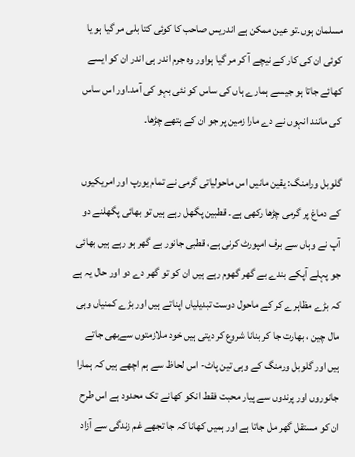مسلمان ہوں۔تو عین ممکن ہے اندریس صاحب کا کوئی کتا بلی مر گیا ہو یا کوئی ان کی کار کے نیچے آ کر مر گیا ہواور وہ جرم اندر ہی اندر ان کو ایسے کھائے جاتا ہو جیسے ہمارے ہاں کی ساس کو نئی بہو کی آمد۔اور اس ساس کی مانند انہوں نے دے مارا زمین پر جو ان کے ہتھے چڑھا۔

گلوبل ورامنگ: یقین مانیں اس ماحولیاتی گرمی نے تمام یورپ اور امریکیوں کے دماغ پر گرمی چڑھا رکھی ہے۔ قطبین پگھل رہے ہیں تو بھائی پگھلنے دو آپ نے وہاں سے برف امپورٹ کرنی ہے، قطبی جانور بے گھر ہو رہے ہیں بھائی جو پہلے آپکے بندے بے گھر گھوم رہے ہیں ان کو تو گھر دے دو اور حال یہ ہے کہ بڑے مظاہرے کر کے ماحول دوست تبدیلیاں اپناتے ہیں اور بڑے کمنیاں وہی مال چین ، بھارت جا کر بنانا شروع کر دیتی ہیں خود ملازمتوں سےبھی جاتے ہیں اور گلوبل ورمنگ کے وہی تین پاٹ- اس لحاظ سے ہم اچھے ہیں کہ ہمارا جانوروں اور پرندوں سے پیار محبت فقط انکو کھانے تک محدود ہے اس طرح ان کو مستقل گھر مل جاتا ہے اور ہمیں کھانا کہ جا تجھے غم زندگی سے آزاد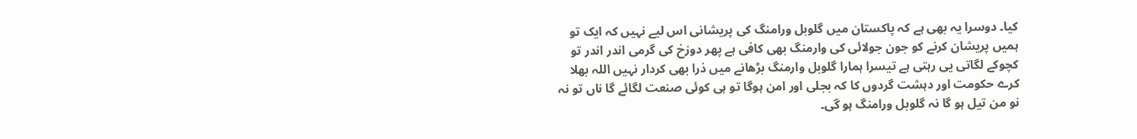کیا۔ دوسرا یہ بھی ہے کہ پاکستان میں گلوبل ورامنگ کی پریشانی اس لیے نہیں کہ ایک تو ہمیں پریشان کرنے کو جون جولائی کی وارمنگ بھی کافی ہے پھر دوزخ کی گرمی اندر اندر تو کچوکے لگاتی یی رہتی ہے تیسرا ہمارا گلوبل وارمنگ بڑھانے میں ذرا بھی کردار نہیں اللہ بھلا کرے حکومت اور دہشت گردوں کا کہ بجلی اور امن ہوگا تو ہی کوئی صنعت لگائے گا ناں تو نہ نو من تیل ہو گا نہ گلوبل ورامنگ ہو گی۔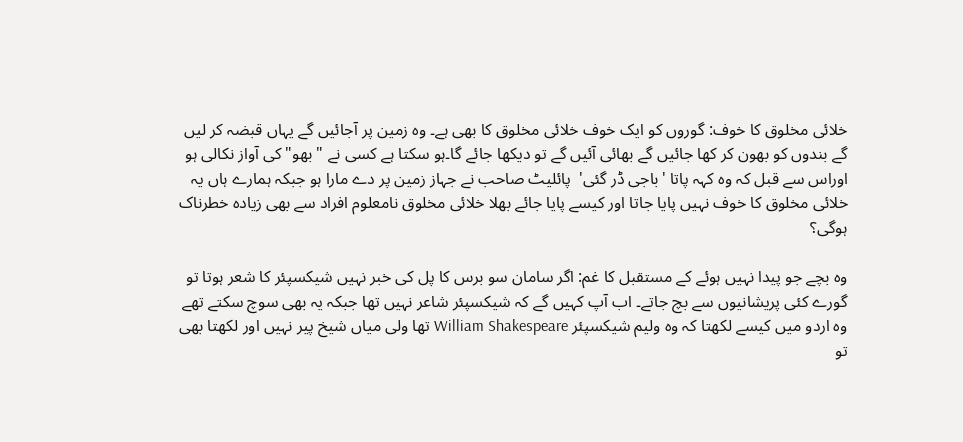خلائی مخلوق کا خوف: گوروں کو ایک خوف خلائی مخلوق کا بھی ہے۔ وہ زمین پر آجائیں گے یہاں قبضہ کر لیں گے بندوں کو بھون کر کھا جائیں گے بھائی آئیں گے تو دیکھا جائے گا۔ہو سکتا ہے کسی نے "بھو" کی آواز نکالی ہو اوراس سے قبل کہ وہ کہہ پاتا 'باجی ڈر گئی'  پائلیٹ صاحب نے جہاز زمین پر دے مارا ہو جبکہ ہمارے ہاں یہ خلائی مخلوق کا خوف نہیں پایا جاتا اور کیسے پایا جائے بھلا خلائی مخلوق نامعلوم افراد سے بھی زیادہ خطرناک ہوگی؟

وہ بچے جو پیدا نہیں ہوئے کے مستقبل کا غم: اگر سامان سو برس کا پل کی خبر نہیں شیکسپئر کا شعر ہوتا تو گورے کئی پریشانیوں سے بچ جاتے۔ اب آپ کہیں گے کہ شیکسپئر شاعر نہیں تھا جبکہ یہ بھی سوچ سکتے تھے وہ اردو میں کیسے لکھتا کہ وہ ولیم شیکسپئر William Shakespeare تھا ولی میاں شیخ پیر نہیں اور لکھتا بھی تو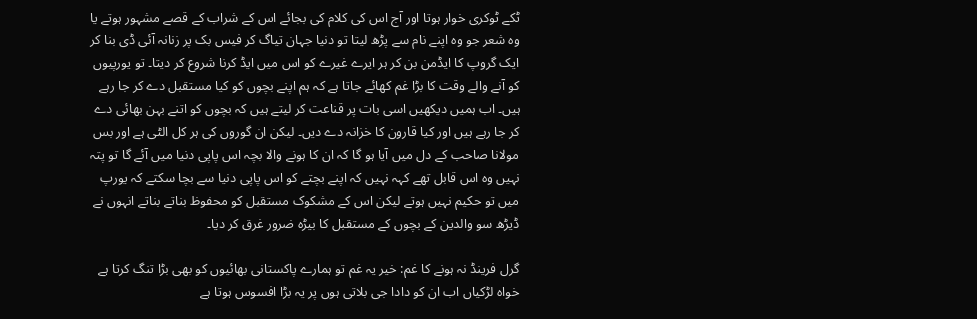ٹکے ٹوکری خوار ہوتا اور آج اس کی کلام کی بجائے اس کے شراب کے قصے مشہور ہوتے یا وہ شعر جو وہ اپنے نام سے پڑھ لیتا تو دنیا جہان تیاگ کر فیس بک پر زنانہ آئی ڈی بنا کر ایک گروپ کا ایڈمن بن کر ہر ایرے غیرے کو اس میں ایڈ کرنا شروع کر دیتا۔ تو یورپیوں کو آنے والے وقت کا بڑا غم کھائے جاتا ہے کہ ہم اپنے بچوں کو کیا مستقبل دے کر جا رہے ہیں۔ اب ہمیں دیکھیں اسی بات پر قناعت کر لیتے ہیں کہ بچوں کو اتنے بہن بھائی دے کر جا رہے ہیں اور کیا قارون کا خزانہ دے دیں۔ لیکن ان گوروں کی ہر کل الٹی ہے اور بس مولانا صاحب کے دل میں آیا ہو گا کہ ان کا ہونے والا بچہ اس پاپی دنیا میں آئے گا تو پتہ نہیں وہ اس قابل تھے کہہ نہیں کہ اپنے بچتے کو اس پاپی دنیا سے بچا سکتے کہ یورپ میں تو حکیم نہیں ہوتے لیکن اس کے مشکوک مستقبل کو محفوظ بناتے بناتے انہوں نے ڈیڑھ سو والدین کے بچوں کے مستقبل کا بیڑہ ضرور غرق کر دیا۔

گرل فرینڈ نہ ہونے کا غم: خیر یہ غم تو ہمارے پاکستانی بھائیوں کو بھی بڑا تنگ کرتا ہے خواہ لڑکیاں اب ان کو دادا جی بلاتی ہوں پر یہ بڑا افسوس ہوتا ہے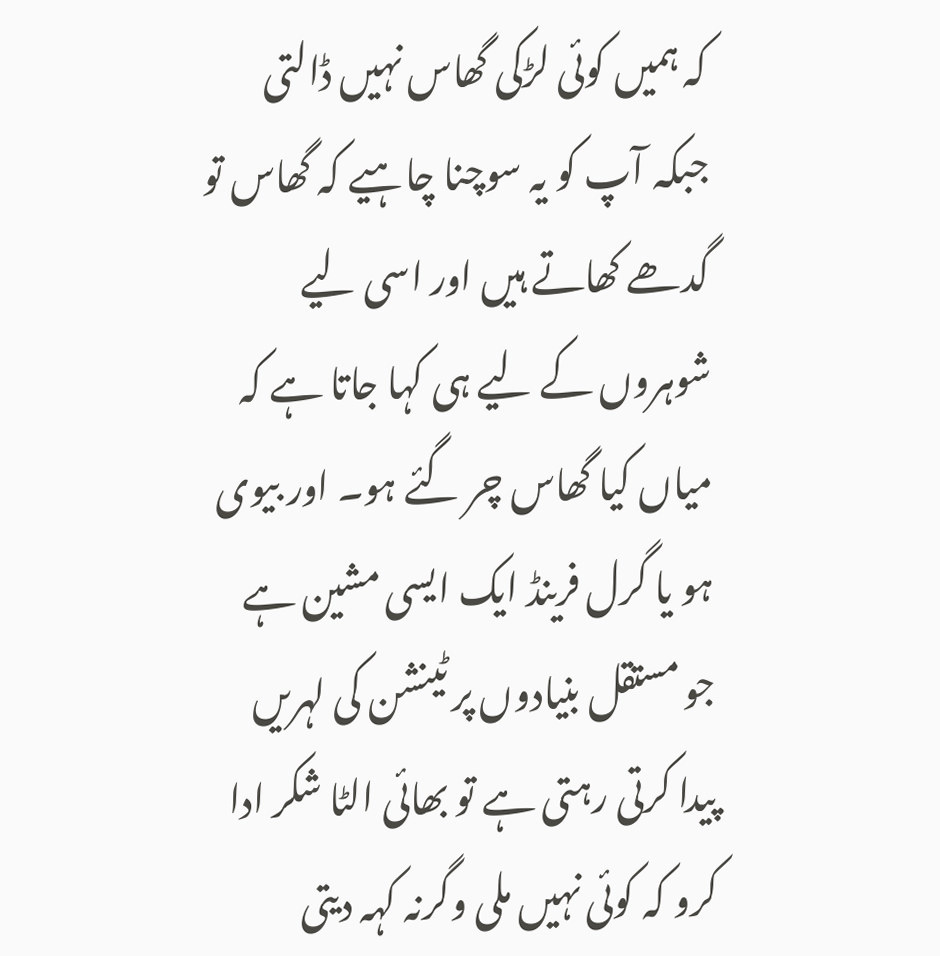کہ ہمیں کوئی لڑکی گھاس نہیں ڈالتی جبکہ آپ کو یہ سوچنا چاہیے کہ گھاس تو گدھے کھاتے ہیں اور اسی لیے شوہروں کے لیے ہی کہا جاتا ہے کہ میاں کیا گھاس چر گئے ہو۔ اور بیوی ہو یا گرل فرینڈ ایک ایسی مشین ہے جو مستقل بنیادوں پر ٹینشن کی لہریں پیدا کرتی رہتی ہے تو بھائی الٹا شکر ادا کرو کہ کوئی نہیں ملی وگرنہ کہہ دیتی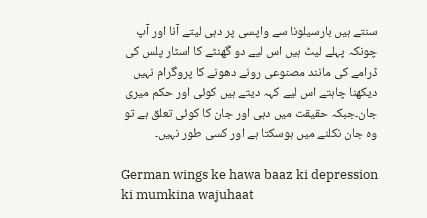سنتے ہیں بارسیلونا سے واپسی پر دہی لیتے آنا اور آپ چونکہ پہلے لیٹ ہیں اس لیے دو گھنٹے کا اسٹار پلس کی ڈرامے کی مانند مصنوعی رونے دھونے کا پروگرام نہیں دیکھنا چاہتے اس لیے کہہ دیتے ہیں کوئی اور حکم میری جان۔جبکہ حقیقت میں دہی اور جان کا کوئی تعلق ہے تو وہ جان نکلنے میں ہوسکتا ہے اور کسی طور نہیں۔

German wings ke hawa baaz ki depression ki mumkina wajuhaat